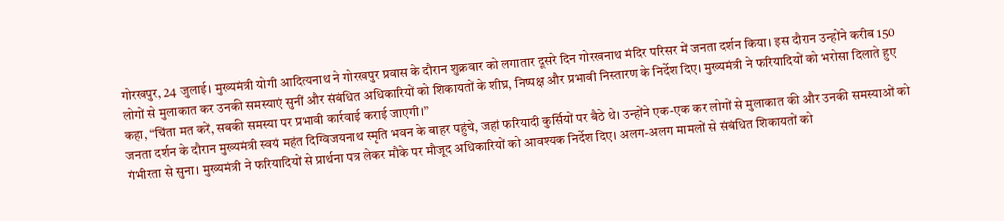गोरखपुर, 24 जुलाई। मुख्यमंत्री योगी आदित्यनाथ ने गोरखपुर प्रवास के दौरान शुक्रवार को लगातार दूसरे दिन गोरखनाथ मंदिर परिसर में जनता दर्शन किया। इस दौरान उन्होंने करीब 150 लोगों से मुलाकात कर उनकी समस्याएं सुनीं और संबंधित अधिकारियों को शिकायतों के शीघ्र, निष्पक्ष और प्रभावी निस्तारण के निर्देश दिए। मुख्यमंत्री ने फरियादियों को भरोसा दिलाते हुए कहा, “चिंता मत करें, सबकी समस्या पर प्रभावी कार्रवाई कराई जाएगी।”
जनता दर्शन के दौरान मुख्यमंत्री स्वयं महंत दिग्विजयनाथ स्मृति भवन के बाहर पहुंचे, जहां फरियादी कुर्सियों पर बैठे थे। उन्होंने एक-एक कर लोगों से मुलाकात की और उनकी समस्याओं को गंभीरता से सुना। मुख्यमंत्री ने फरियादियों से प्रार्थना पत्र लेकर मौके पर मौजूद अधिकारियों को आवश्यक निर्देश दिए। अलग-अलग मामलों से संबंधित शिकायतों को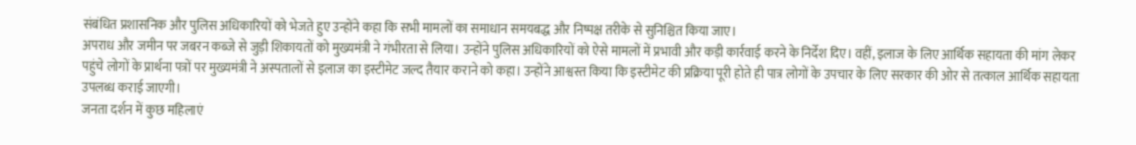संबंधित प्रशासनिक और पुलिस अधिकारियों को भेजते हुए उन्होंने कहा कि सभी मामलों का समाधान समयबद्ध और निष्पक्ष तरीके से सुनिश्चित किया जाए।
अपराध और जमीन पर जबरन कब्जे से जुड़ी शिकायतों को मुख्यमंत्री ने गंभीरता से लिया। उन्होंने पुलिस अधिकारियों को ऐसे मामलों में प्रभावी और कड़ी कार्रवाई करने के निर्देश दिए। वहीं, इलाज के लिए आर्थिक सहायता की मांग लेकर पहुंचे लोगों के प्रार्थना पत्रों पर मुख्यमंत्री ने अस्पतालों से इलाज का इस्टीमेट जल्द तैयार कराने को कहा। उन्होंने आश्वस्त किया कि इस्टीमेट की प्रक्रिया पूरी होते ही पात्र लोगों के उपचार के लिए सरकार की ओर से तत्काल आर्थिक सहायता उपलब्ध कराई जाएगी।
जनता दर्शन में कुछ महिलाएं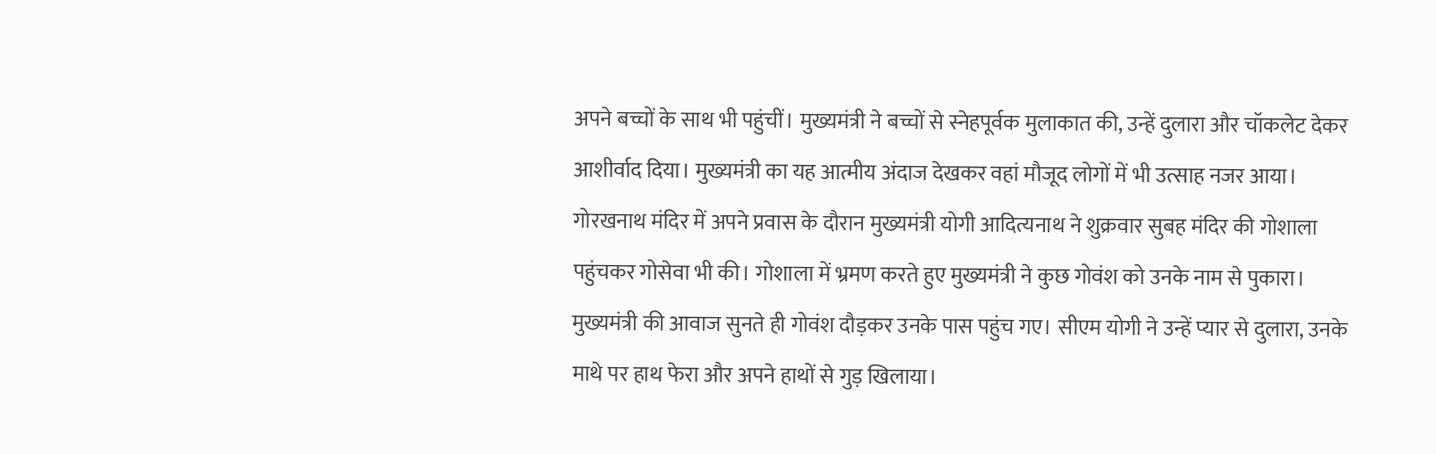अपने बच्चों के साथ भी पहुंचीं। मुख्यमंत्री ने बच्चों से स्नेहपूर्वक मुलाकात की, उन्हें दुलारा और चॉकलेट देकर आशीर्वाद दिया। मुख्यमंत्री का यह आत्मीय अंदाज देखकर वहां मौजूद लोगों में भी उत्साह नजर आया।
गोरखनाथ मंदिर में अपने प्रवास के दौरान मुख्यमंत्री योगी आदित्यनाथ ने शुक्रवार सुबह मंदिर की गोशाला पहुंचकर गोसेवा भी की। गोशाला में भ्रमण करते हुए मुख्यमंत्री ने कुछ गोवंश को उनके नाम से पुकारा। मुख्यमंत्री की आवाज सुनते ही गोवंश दौड़कर उनके पास पहुंच गए। सीएम योगी ने उन्हें प्यार से दुलारा, उनके माथे पर हाथ फेरा और अपने हाथों से गुड़ खिलाया।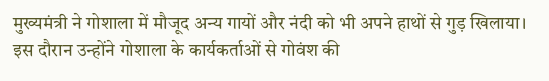मुख्यमंत्री ने गोशाला में मौजूद अन्य गायों और नंदी को भी अपने हाथों से गुड़ खिलाया। इस दौरान उन्होंने गोशाला के कार्यकर्ताओं से गोवंश की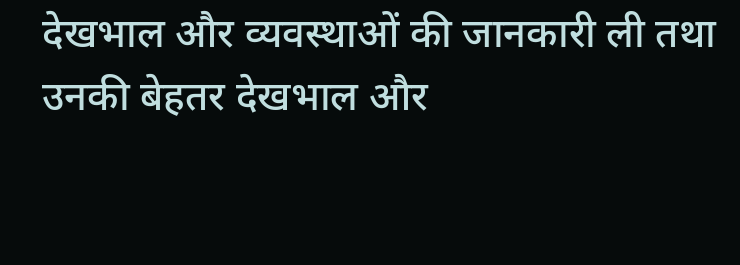देखभाल और व्यवस्थाओं की जानकारी ली तथा उनकी बेहतर देखभाल और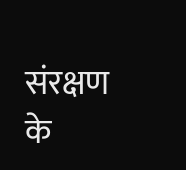संरक्षण के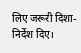लिए जरूरी दिशा-निर्देश दिए।